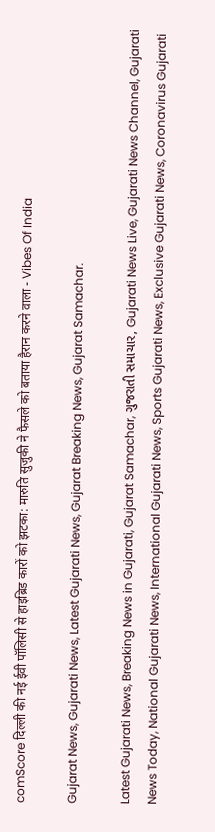comScore दिल्ली की नई ईवी पॉलिसी से हाइब्रिड कारों को झटका: मारुति सुजुकी ने फैसले को बताया हैरान करने वाला - Vibes Of India

Gujarat News, Gujarati News, Latest Gujarati News, Gujarat Breaking News, Gujarat Samachar.

Latest Gujarati News, Breaking News in Gujarati, Gujarat Samachar, ગુજરાતી સમાચાર, Gujarati News Live, Gujarati News Channel, Gujarati News Today, National Gujarati News, International Gujarati News, Sports Gujarati News, Exclusive Gujarati News, Coronavirus Gujarati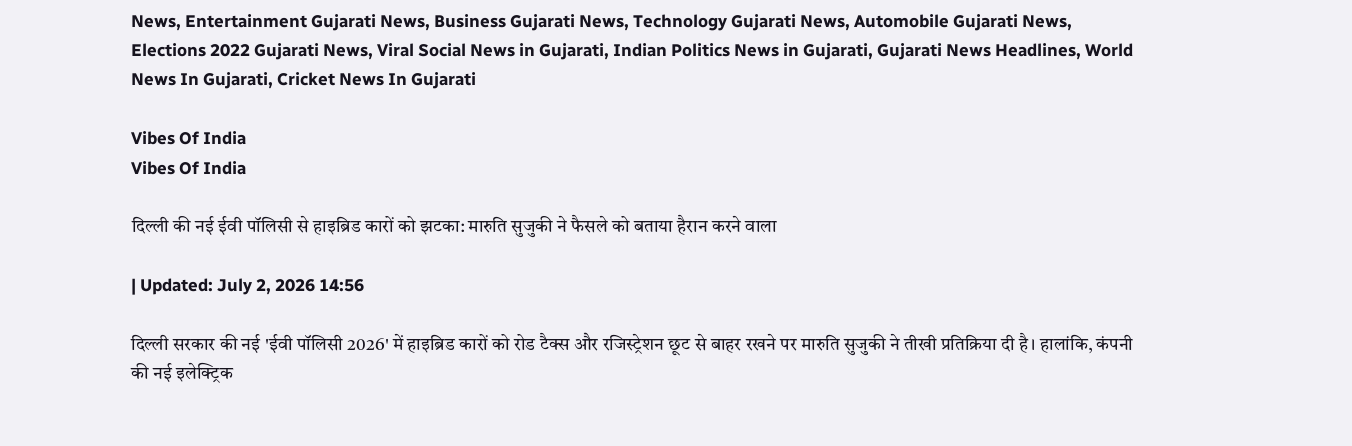News, Entertainment Gujarati News, Business Gujarati News, Technology Gujarati News, Automobile Gujarati News, Elections 2022 Gujarati News, Viral Social News in Gujarati, Indian Politics News in Gujarati, Gujarati News Headlines, World News In Gujarati, Cricket News In Gujarati

Vibes Of India
Vibes Of India

दिल्ली की नई ईवी पॉलिसी से हाइब्रिड कारों को झटका: मारुति सुजुकी ने फैसले को बताया हैरान करने वाला

| Updated: July 2, 2026 14:56

दिल्ली सरकार की नई 'ईवी पॉलिसी 2026' में हाइब्रिड कारों को रोड टैक्स और रजिस्ट्रेशन छूट से बाहर रखने पर मारुति सुजुकी ने तीखी प्रतिक्रिया दी है। हालांकि, कंपनी की नई इलेक्ट्रिक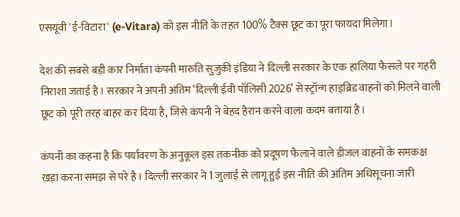एसयूवी 'ई-विटारा' (e-Vitara) को इस नीति के तहत 100% टैक्स छूट का पूरा फायदा मिलेगा।

देश की सबसे बड़ी कार निर्माता कंपनी मारुति सुजुकी इंडिया ने दिल्ली सरकार के एक हालिया फैसले पर गहरी निराशा जताई है। सरकार ने अपनी अंतिम ‘दिल्ली ईवी पॉलिसी 2026’ से स्ट्रॉन्ग हाइब्रिड वाहनों को मिलने वाली छूट को पूरी तरह बाहर कर दिया है, जिसे कंपनी ने बेहद हैरान करने वाला कदम बताया है।

कंपनी का कहना है कि पर्यावरण के अनुकूल इस तकनीक को प्रदूषण फैलाने वाले डीजल वाहनों के समकक्ष खड़ा करना समझ से परे है। दिल्ली सरकार ने 1 जुलाई से लागू हुई इस नीति की अंतिम अधिसूचना जारी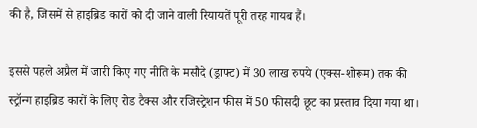की है, जिसमें से हाइब्रिड कारों को दी जाने वाली रियायतें पूरी तरह गायब हैं।

इससे पहले अप्रैल में जारी किए गए नीति के मसौदे (ड्राफ्ट) में 30 लाख रुपये (एक्स-शोरूम) तक की स्ट्रॉन्ग हाइब्रिड कारों के लिए रोड टैक्स और रजिस्ट्रेशन फीस में 50 फीसदी छूट का प्रस्ताव दिया गया था।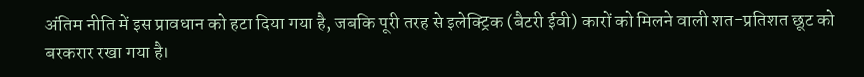अंतिम नीति में इस प्रावधान को हटा दिया गया है, जबकि पूरी तरह से इलेक्ट्रिक (बैटरी ईवी) कारों को मिलने वाली शत-प्रतिशत छूट को बरकरार रखा गया है।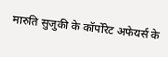मारुति सुजुकी के कॉर्पोरेट अफेयर्स के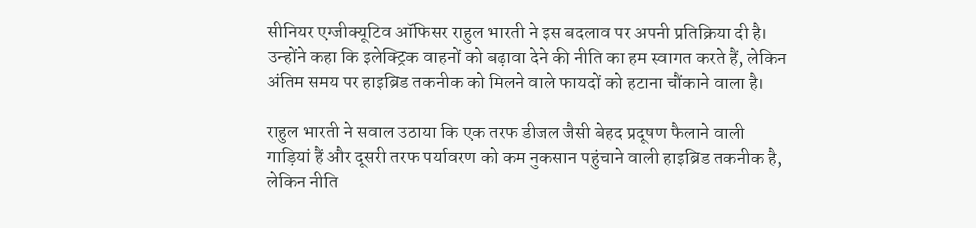सीनियर एग्जीक्यूटिव ऑफिसर राहुल भारती ने इस बदलाव पर अपनी प्रतिक्रिया दी है। उन्होंने कहा कि इलेक्ट्रिक वाहनों को बढ़ावा देने की नीति का हम स्वागत करते हैं, लेकिन अंतिम समय पर हाइब्रिड तकनीक को मिलने वाले फायदों को हटाना चौंकाने वाला है।

राहुल भारती ने सवाल उठाया कि एक तरफ डीजल जैसी बेहद प्रदूषण फैलाने वाली गाड़ियां हैं और दूसरी तरफ पर्यावरण को कम नुकसान पहुंचाने वाली हाइब्रिड तकनीक है, लेकिन नीति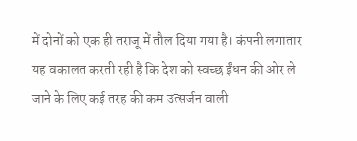में दोनों को एक ही तराजू में तौल दिया गया है। कंपनी लगातार यह वकालत करती रही है कि देश को स्वच्छ ईंधन की ओर ले जाने के लिए कई तरह की कम उत्सर्जन वाली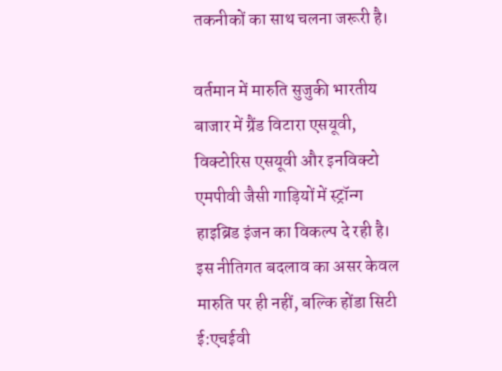तकनीकों का साथ चलना जरूरी है।

वर्तमान में मारुति सुजुकी भारतीय बाजार में ग्रैंड विटारा एसयूवी, विक्टोरिस एसयूवी और इनविक्टो एमपीवी जैसी गाड़ियों में स्ट्रॉन्ग हाइब्रिड इंजन का विकल्प दे रही है। इस नीतिगत बदलाव का असर केवल मारुति पर ही नहीं, बल्कि होंडा सिटी ई:एचईवी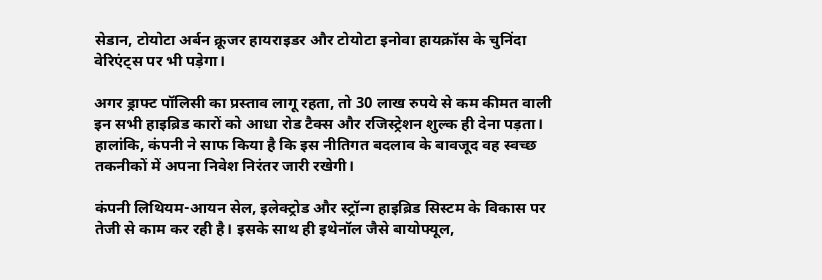सेडान, टोयोटा अर्बन क्रूजर हायराइडर और टोयोटा इनोवा हायक्रॉस के चुनिंदा वेरिएंट्स पर भी पड़ेगा।

अगर ड्राफ्ट पॉलिसी का प्रस्ताव लागू रहता, तो 30 लाख रुपये से कम कीमत वाली इन सभी हाइब्रिड कारों को आधा रोड टैक्स और रजिस्ट्रेशन शुल्क ही देना पड़ता। हालांकि, कंपनी ने साफ किया है कि इस नीतिगत बदलाव के बावजूद वह स्वच्छ तकनीकों में अपना निवेश निरंतर जारी रखेगी।

कंपनी लिथियम-आयन सेल, इलेक्ट्रोड और स्ट्रॉन्ग हाइब्रिड सिस्टम के विकास पर तेजी से काम कर रही है। इसके साथ ही इथेनॉल जैसे बायोफ्यूल,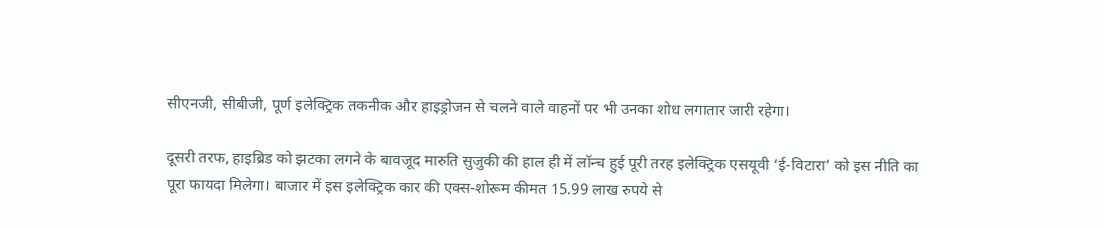सीएनजी, सीबीजी, पूर्ण इलेक्ट्रिक तकनीक और हाइड्रोजन से चलने वाले वाहनों पर भी उनका शोध लगातार जारी रहेगा।

दूसरी तरफ, हाइब्रिड को झटका लगने के बावजूद मारुति सुजुकी की हाल ही में लॉन्च हुई पूरी तरह इलेक्ट्रिक एसयूवी ‘ई-विटारा’ को इस नीति का पूरा फायदा मिलेगा। बाजार में इस इलेक्ट्रिक कार की एक्स-शोरूम कीमत 15.99 लाख रुपये से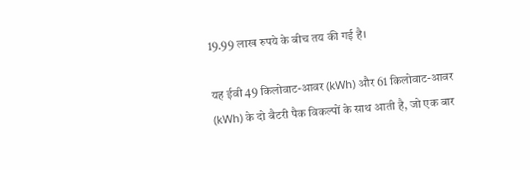19.99 लाख रुपये के बीच तय की गई है।

यह ईवी 49 किलोवाट-आवर (kWh) और 61 किलोवाट-आवर (kWh) के दो बैटरी पैक विकल्पों के साथ आती है, जो एक बार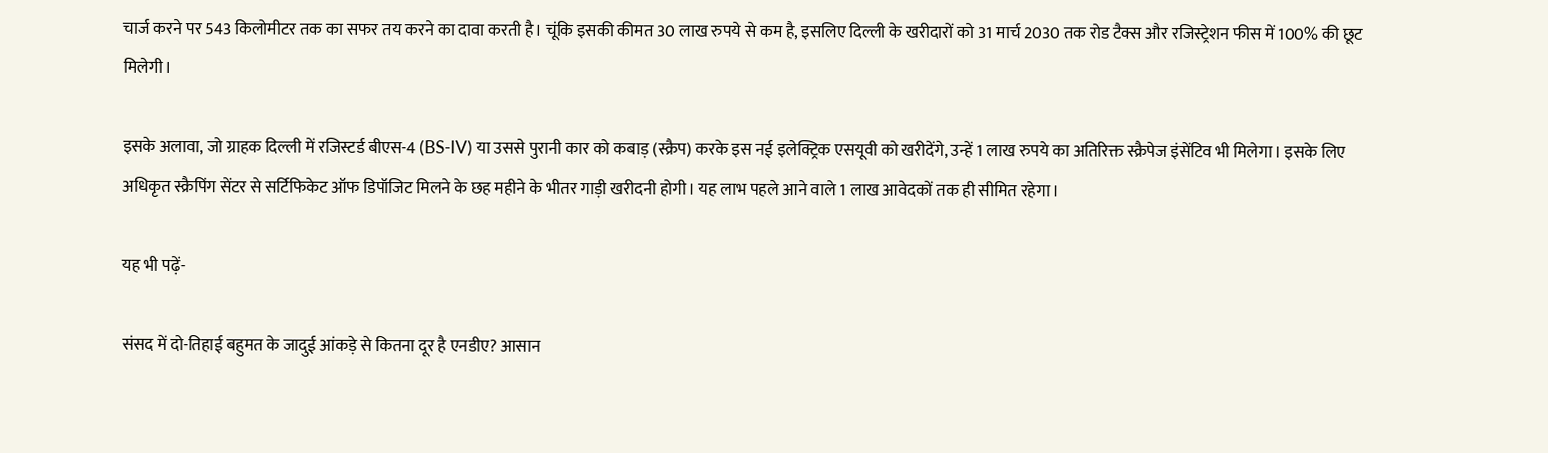चार्ज करने पर 543 किलोमीटर तक का सफर तय करने का दावा करती है। चूंकि इसकी कीमत 30 लाख रुपये से कम है, इसलिए दिल्ली के खरीदारों को 31 मार्च 2030 तक रोड टैक्स और रजिस्ट्रेशन फीस में 100% की छूट मिलेगी।

इसके अलावा, जो ग्राहक दिल्ली में रजिस्टर्ड बीएस-4 (BS-IV) या उससे पुरानी कार को कबाड़ (स्क्रैप) करके इस नई इलेक्ट्रिक एसयूवी को खरीदेंगे, उन्हें 1 लाख रुपये का अतिरिक्त स्क्रैपेज इंसेंटिव भी मिलेगा। इसके लिए अधिकृत स्क्रैपिंग सेंटर से सर्टिफिकेट ऑफ डिपॉजिट मिलने के छह महीने के भीतर गाड़ी खरीदनी होगी। यह लाभ पहले आने वाले 1 लाख आवेदकों तक ही सीमित रहेगा।

यह भी पढ़ें-

संसद में दो-तिहाई बहुमत के जादुई आंकड़े से कितना दूर है एनडीए? आसान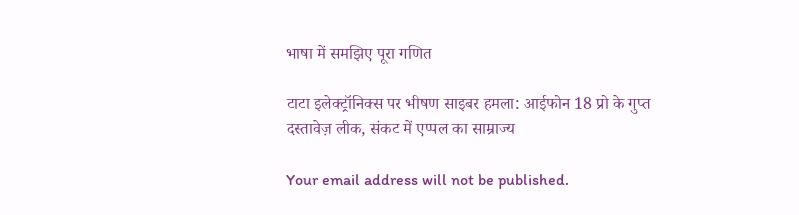भाषा में समझिए पूरा गणित

टाटा इलेक्ट्रॉनिक्स पर भीषण साइबर हमला: आईफोन 18 प्रो के गुप्त दस्तावेज़ लीक, संकट में एप्पल का साम्राज्य

Your email address will not be published.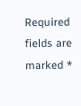Required fields are marked *